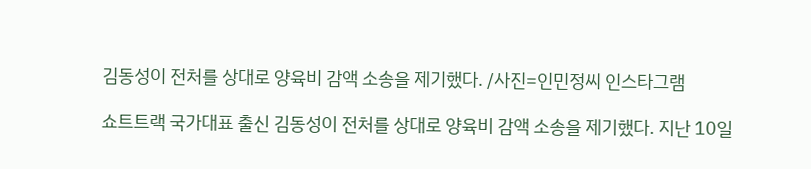김동성이 전처를 상대로 양육비 감액 소송을 제기했다. /사진=인민정씨 인스타그램

쇼트트랙 국가대표 출신 김동성이 전처를 상대로 양육비 감액 소송을 제기했다. 지난 10일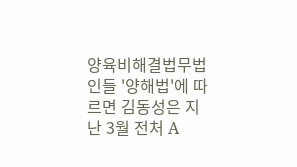양육비해결법무법인들 '양해법'에 따르면 김동성은 지난 3월 전처 A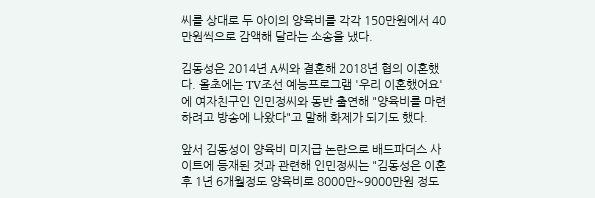씨를 상대로 두 아이의 양육비를 각각 150만원에서 40만원씩으로 감액해 달라는 소송을 냈다.

김동성은 2014년 A씨와 결혼해 2018년 협의 이혼했다. 올초에는 TV조선 예능프로그램 '우리 이혼했어요'에 여자친구인 인민정씨와 동반 출연해 "양육비를 마련하려고 방송에 나왔다"고 말해 화제가 되기도 했다.

앞서 김동성이 양육비 미지급 논란으로 배드파더스 사이트에 등재된 것과 관련해 인민정씨는 "김동성은 이혼 후 1년 6개월정도 양육비로 8000만~9000만원 정도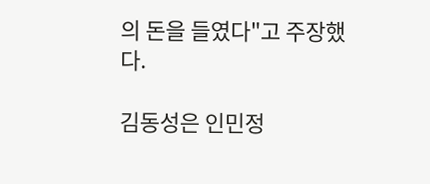의 돈을 들였다"고 주장했다.

김동성은 인민정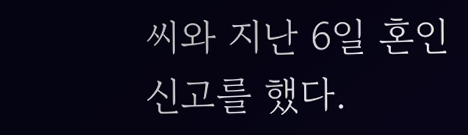씨와 지난 6일 혼인신고를 했다.